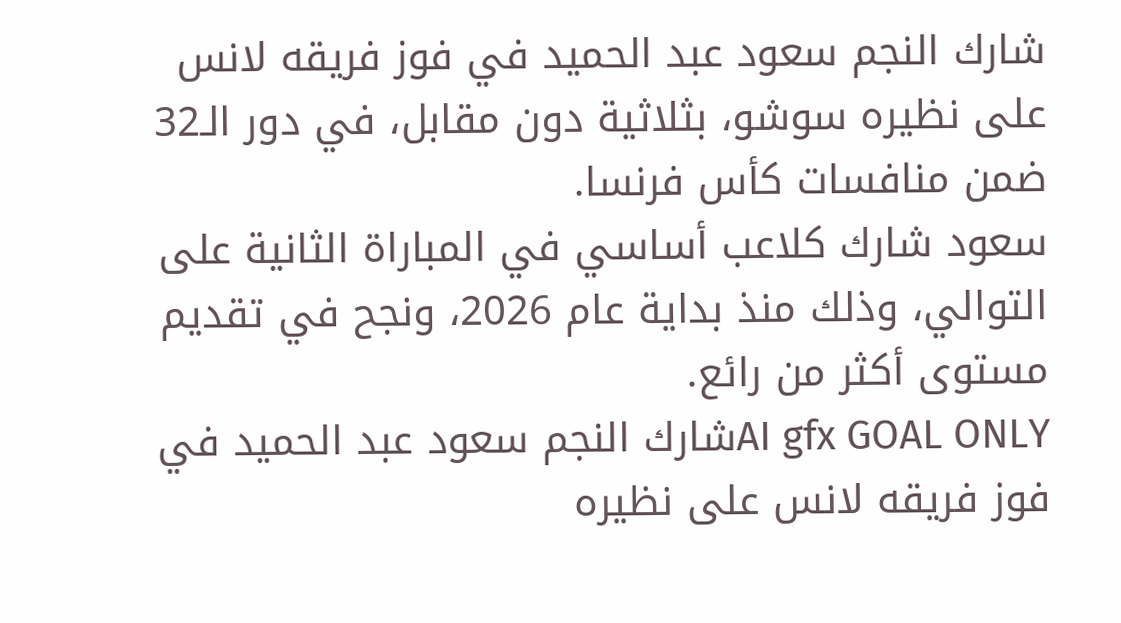شارك النجم سعود عبد الحميد في فوز فريقه لانس على نظيره سوشو، بثلاثية دون مقابل، في دور الـ32 ضمن منافسات كأس فرنسا.
سعود شارك كلاعب أساسي في المباراة الثانية على التوالي، وذلك منذ بداية عام 2026، ونجح في تقديم مستوى أكثر من رائع.
AI gfx GOAL ONLYشارك النجم سعود عبد الحميد في فوز فريقه لانس على نظيره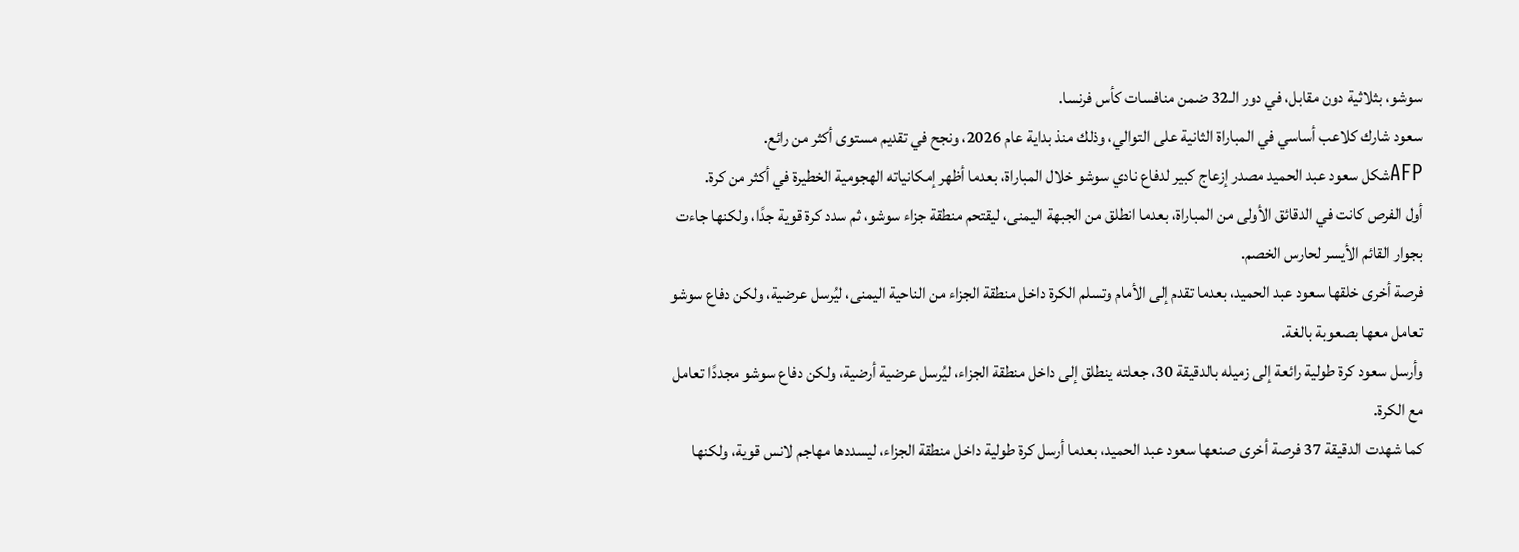سوشو، بثلاثية دون مقابل، في دور الـ32 ضمن منافسات كأس فرنسا.
سعود شارك كلاعب أساسي في المباراة الثانية على التوالي، وذلك منذ بداية عام 2026، ونجح في تقديم مستوى أكثر من رائع.
AFPشكل سعود عبد الحميد مصدر إزعاج كبير لدفاع نادي سوشو خلال المباراة، بعدما أظهر إمكانياته الهجومية الخطيرة في أكثر من كرة.
أول الفرص كانت في الدقائق الأولى من المباراة، بعدما انطلق من الجبهة اليمنى، ليقتحم منطقة جزاء سوشو، ثم سدد كرة قوية جدًا، ولكنها جاءت بجوار القائم الأيسر لحارس الخصم.
فرصة أخرى خلقها سعود عبد الحميد، بعدما تقدم إلى الأمام وتسلم الكرة داخل منطقة الجزاء من الناحية اليمنى، ليُرسل عرضية، ولكن دفاع سوشو تعامل معها بصعوبة بالغة.
وأرسل سعود كرة طولية رائعة إلى زميله بالدقيقة 30، جعلته ينطلق إلى داخل منطقة الجزاء، ليُرسل عرضية أرضية، ولكن دفاع سوشو مجددًا تعامل مع الكرة.
كما شهدت الدقيقة 37 فرصة أخرى صنعها سعود عبد الحميد، بعدما أرسل كرة طولية داخل منطقة الجزاء، ليسددها مهاجم لانس قوية، ولكنها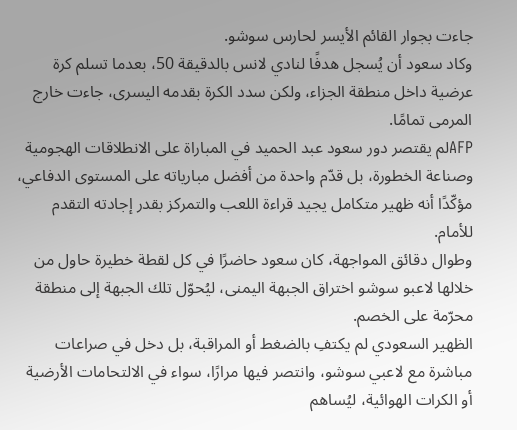جاءت بجوار القائم الأيسر لحارس سوشو.
وكاد سعود أن يُسجل هدفًا لنادي لانس بالدقيقة 50، بعدما تسلم كرة عرضية داخل منطقة الجزاء، ولكن سدد الكرة بقدمه اليسرى، جاءت خارج المرمى تمامًا.
AFPلم يقتصر دور سعود عبد الحميد في المباراة على الانطلاقات الهجومية وصناعة الخطورة، بل قدّم واحدة من أفضل مبارياته على المستوى الدفاعي، مؤكّدًا أنه ظهير متكامل يجيد قراءة اللعب والتمركز بقدر إجادته التقدم للأمام.
وطوال دقائق المواجهة، كان سعود حاضرًا في كل لقطة خطيرة حاول من خلالها لاعبو سوشو اختراق الجبهة اليمنى، ليُحوّل تلك الجبهة إلى منطقة محرّمة على الخصم.
الظهير السعودي لم يكتفِ بالضغط أو المراقبة، بل دخل في صراعات مباشرة مع لاعبي سوشو، وانتصر فيها مرارًا، سواء في الالتحامات الأرضية أو الكرات الهوائية، ليُساهم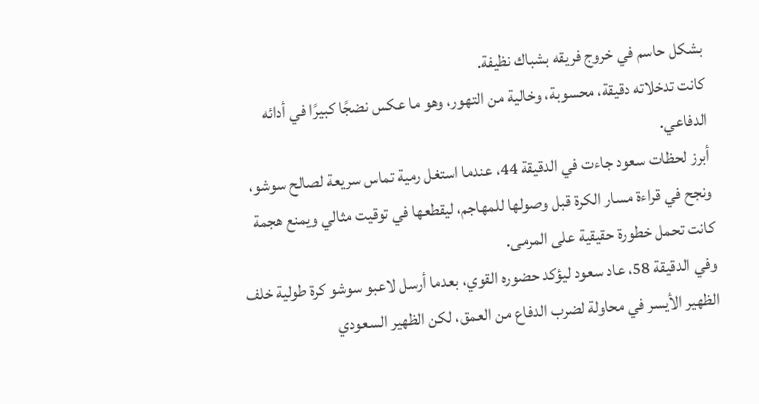بشكل حاسم في خروج فريقه بشباك نظيفة.
كانت تدخلاته دقيقة، محسوبة، وخالية من التهور، وهو ما عكس نضجًا كبيرًا في أدائه الدفاعي.
أبرز لحظات سعود جاءت في الدقيقة 44، عندما استغل رمية تماس سريعة لصالح سوشو، ونجح في قراءة مسار الكرة قبل وصولها للمهاجم، ليقطعها في توقيت مثالي ويمنع هجمة كانت تحمل خطورة حقيقية على المرمى.
وفي الدقيقة 58، عاد سعود ليؤكد حضوره القوي، بعدما أرسل لاعبو سوشو كرة طولية خلف الظهير الأيسر في محاولة لضرب الدفاع من العمق، لكن الظهير السعودي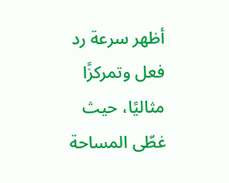أظهر سرعة رد فعل وتمركزًا مثاليًا، حيث غطّى المساحة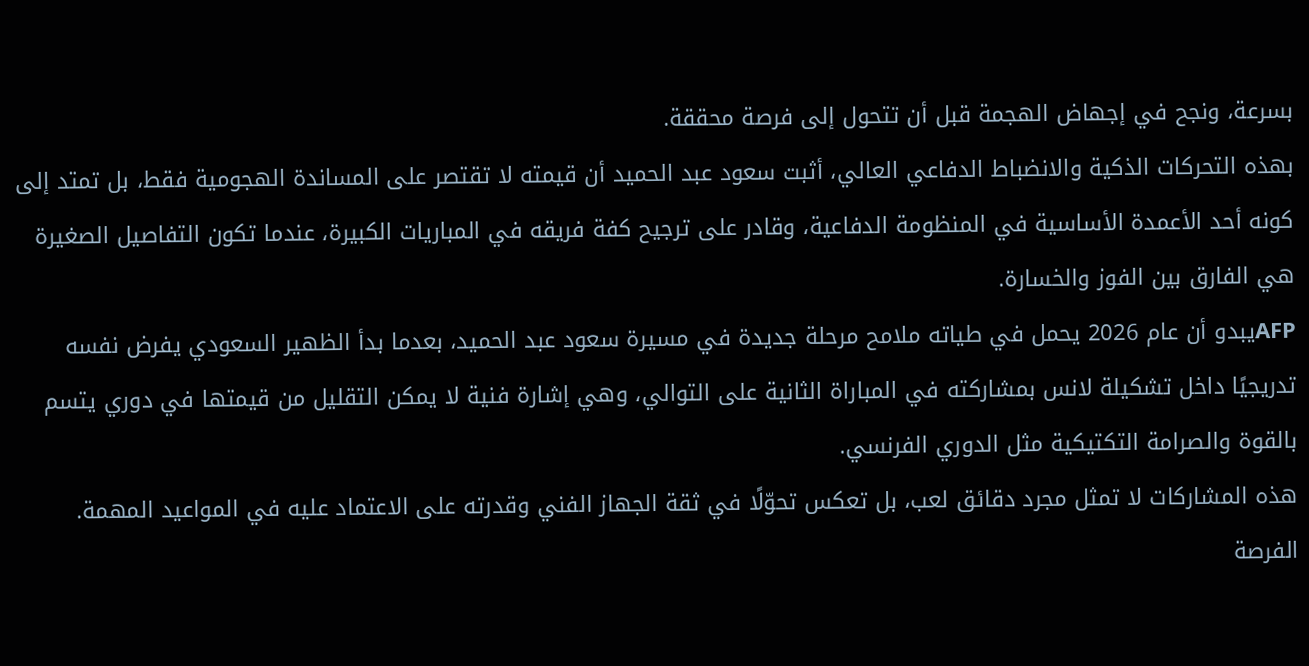بسرعة، ونجح في إجهاض الهجمة قبل أن تتحول إلى فرصة محققة.
بهذه التحركات الذكية والانضباط الدفاعي العالي، أثبت سعود عبد الحميد أن قيمته لا تقتصر على المساندة الهجومية فقط، بل تمتد إلى كونه أحد الأعمدة الأساسية في المنظومة الدفاعية، وقادر على ترجيح كفة فريقه في المباريات الكبيرة، عندما تكون التفاصيل الصغيرة هي الفارق بين الفوز والخسارة.
AFPيبدو أن عام 2026 يحمل في طياته ملامح مرحلة جديدة في مسيرة سعود عبد الحميد، بعدما بدأ الظهير السعودي يفرض نفسه تدريجيًا داخل تشكيلة لانس بمشاركته في المباراة الثانية على التوالي، وهي إشارة فنية لا يمكن التقليل من قيمتها في دوري يتسم بالقوة والصرامة التكتيكية مثل الدوري الفرنسي.
هذه المشاركات لا تمثل مجرد دقائق لعب، بل تعكس تحوّلًا في ثقة الجهاز الفني وقدرته على الاعتماد عليه في المواعيد المهمة.
الفرصة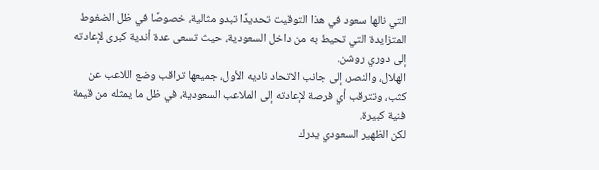التي نالها سعود في هذا التوقيت تحديدًا تبدو مثالية، خصوصًا في ظل الضغوط المتزايدة التي تحيط به من داخل السعودية، حيث تسعى عدة أندية كبرى لإعادته إلى دوري روشن.
الهلال، والنصر، إلى جانب الاتحاد ناديه الأول، جميعها تراقب وضع اللاعب عن كثب، وتترقب أي فرصة لإعادته إلى الملاعب السعودية، في ظل ما يمثله من قيمة فنية كبيرة.
لكن الظهير السعودي يدرك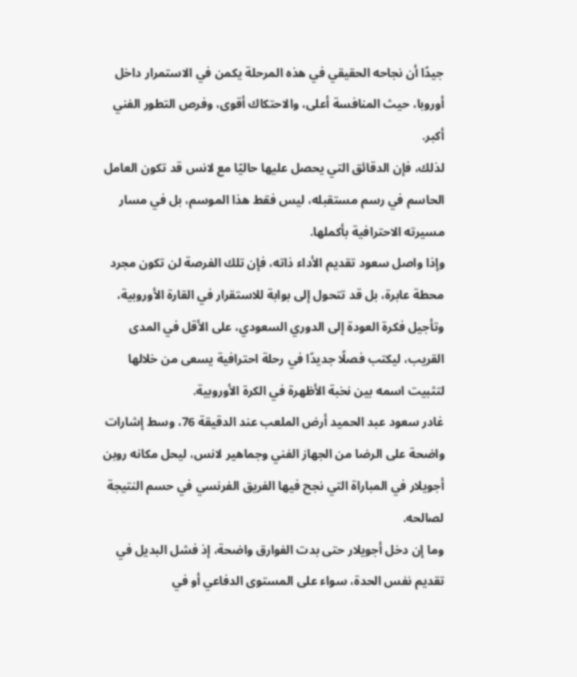جيدًا أن نجاحه الحقيقي في هذه المرحلة يكمن في الاستمرار داخل أوروبا، حيث المنافسة أعلى، والاحتكاك أقوى، وفرص التطور الفني أكبر.
لذلك، فإن الدقائق التي يحصل عليها حاليًا مع لانس قد تكون العامل الحاسم في رسم مستقبله، ليس فقط هذا الموسم، بل في مسار مسيرته الاحترافية بأكملها.
وإذا واصل سعود تقديم الأداء ذاته، فإن تلك الفرصة لن تكون مجرد محطة عابرة، بل قد تتحول إلى بوابة للاستقرار في القارة الأوروبية، وتأجيل فكرة العودة إلى الدوري السعودي، على الأقل في المدى القريب، ليكتب فصلًا جديدًا في رحلة احترافية يسعى من خلالها لتثبيت اسمه بين نخبة الأظهرة في الكرة الأوروبية.
غادر سعود عبد الحميد أرض الملعب عند الدقيقة 76، وسط إشارات واضحة على الرضا من الجهاز الفني وجماهير لانس، ليحل مكانه روبن أجويلار في المباراة التي نجح فيها الفريق الفرنسي في حسم النتيجة لصالحه.
وما إن دخل أجويلار حتى بدت الفوارق واضحة، إذ فشل البديل في تقديم نفس الحدة، سواء على المستوى الدفاعي أو في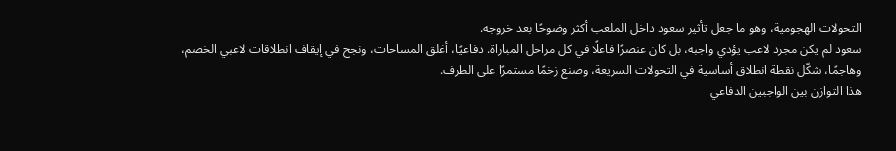التحولات الهجومية، وهو ما جعل تأثير سعود داخل الملعب أكثر وضوحًا بعد خروجه.
سعود لم يكن مجرد لاعب يؤدي واجبه، بل كان عنصرًا فاعلًا في كل مراحل المباراة. دفاعيًا، أغلق المساحات، ونجح في إيقاف انطلاقات لاعبي الخصم، وهاجمًا، شكّل نقطة انطلاق أساسية في التحولات السريعة، وصنع زخمًا مستمرًا على الطرف.
هذا التوازن بين الواجبين الدفاعي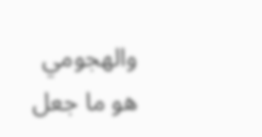والهجومي هو ما جعل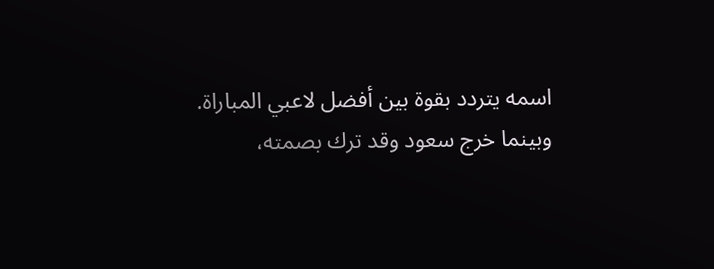اسمه يتردد بقوة بين أفضل لاعبي المباراة.
وبينما خرج سعود وقد ترك بصمته،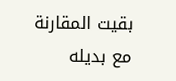بقيت المقارنة مع بديله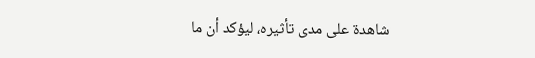شاهدة على مدى تأثيره، ليؤكد أن ما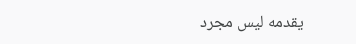يقدمه ليس مجرد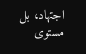اجتهاد، بل مستوى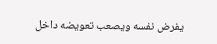يفرض نفسه ويصعب تعويضه داخل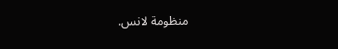منظومة لانس.